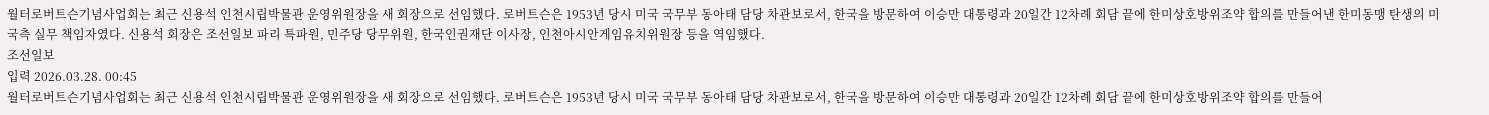월터로버트슨기념사업회는 최근 신용석 인천시립박물관 운영위원장을 새 회장으로 선임했다. 로버트슨은 1953년 당시 미국 국무부 동아태 담당 차관보로서, 한국을 방문하여 이승만 대통령과 20일간 12차례 회담 끝에 한미상호방위조약 합의를 만들어낸 한미동맹 탄생의 미국측 실무 책임자였다. 신용석 회장은 조선일보 파리 특파원, 민주당 당무위원, 한국인권재단 이사장, 인천아시안게임유치위원장 등을 역임했다.
조선일보
입력 2026.03.28. 00:45
월터로버트슨기념사업회는 최근 신용석 인천시립박물관 운영위원장을 새 회장으로 선임했다. 로버트슨은 1953년 당시 미국 국무부 동아태 담당 차관보로서, 한국을 방문하여 이승만 대통령과 20일간 12차례 회담 끝에 한미상호방위조약 합의를 만들어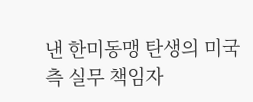낸 한미동맹 탄생의 미국측 실무 책임자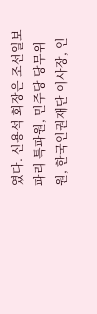였다. 신용석 회장은 조선일보 파리 특파원, 민주당 당무위원, 한국인권재단 이사장, 인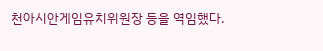천아시안게임유치위원장 등을 역임했다.